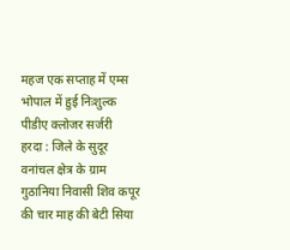महज एक सप्ताह में एम्स भोपाल में हुई निःशुल्क पीडीए क्लोजर सर्जरी
हरदा : जिले के सुदूर वनांचल क्षेत्र के ग्राम गुठानिया निवासी शिव कपूर की चार माह की बेटी सिया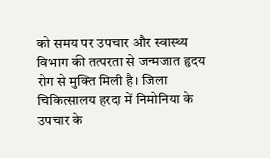को समय पर उपचार और स्वास्थ्य विभाग की तत्परता से जन्मजात हृदय रोग से मुक्ति मिली है। जिला चिकित्सालय हरदा में निमोनिया के उपचार के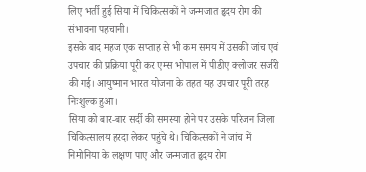लिए भर्ती हुई सिया में चिकित्सकों ने जन्मजात हृदय रोग की संभावना पहचानी।
इसके बाद महज एक सप्ताह से भी कम समय में उसकी जांच एवं उपचार की प्रक्रिया पूरी कर एम्स भोपाल में पीडीए क्लोजर सर्जरी की गई। आयुष्मान भारत योजना के तहत यह उपचार पूरी तरह निःशुल्क हुआ।
सिया को बार-बार सर्दी की समस्या होने पर उसके परिजन जिला चिकित्सालय हरदा लेकर पहुंचे थे। चिकित्सकों ने जांच में निमोनिया के लक्षण पाए और जन्मजात हृदय रोग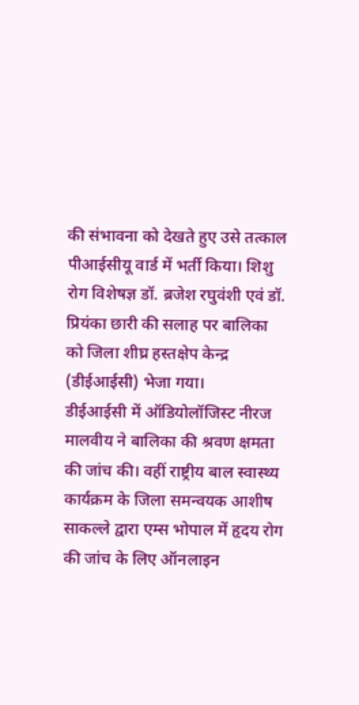की संभावना को देखते हुए उसे तत्काल पीआईसीयू वार्ड में भर्ती किया। शिशु रोग विशेषज्ञ डॉ. ब्रजेश रघुवंशी एवं डॉ. प्रियंका छारी की सलाह पर बालिका को जिला शीघ्र हस्तक्षेप केन्द्र (डीईआईसी) भेजा गया।
डीईआईसी में ऑडियोलॉजिस्ट नीरज मालवीय ने बालिका की श्रवण क्षमता की जांच की। वहीं राष्ट्रीय बाल स्वास्थ्य कार्यक्रम के जिला समन्वयक आशीष साकल्ले द्वारा एम्स भोपाल में हृदय रोग की जांच के लिए ऑनलाइन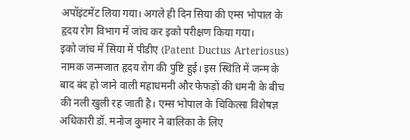अपॉइंटमेंट लिया गया। अगले ही दिन सिया की एम्स भोपाल के हृदय रोग विभाग में जांच कर इको परीक्षण किया गया।
इको जांच में सिया में पीडीए (Patent Ductus Arteriosus) नामक जन्मजात हृदय रोग की पुष्टि हुई। इस स्थिति में जन्म के बाद बंद हो जाने वाली महाधमनी और फेफड़ों की धमनी के बीच की नली खुली रह जाती है। एम्स भोपाल के चिकित्सा विशेषज्ञ अधिकारी डॉ. मनोज कुमार ने बालिका के लिए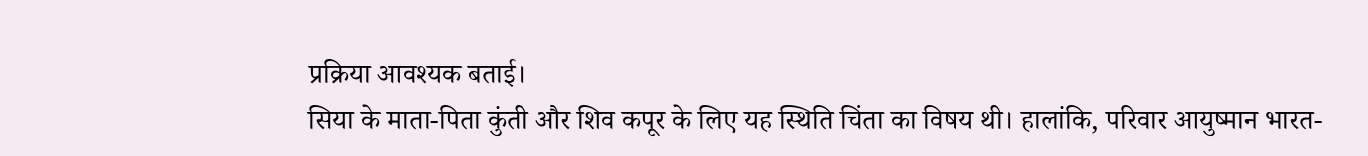प्रक्रिया आवश्यक बताई।
सिया के माता-पिता कुंती और शिव कपूर के लिए यह स्थिति चिंता का विषय थी। हालांकि, परिवार आयुष्मान भारत-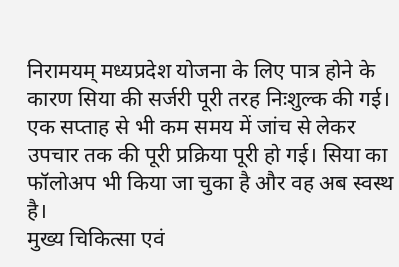निरामयम् मध्यप्रदेश योजना के लिए पात्र होने के कारण सिया की सर्जरी पूरी तरह निःशुल्क की गई। एक सप्ताह से भी कम समय में जांच से लेकर उपचार तक की पूरी प्रक्रिया पूरी हो गई। सिया का फॉलोअप भी किया जा चुका है और वह अब स्वस्थ है।
मुख्य चिकित्सा एवं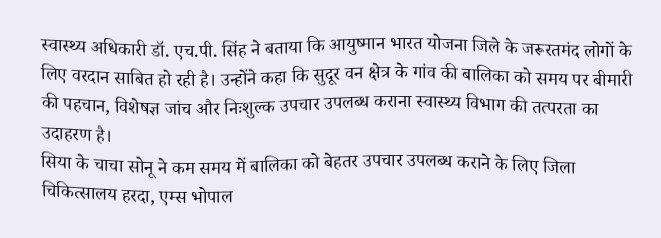स्वास्थ्य अधिकारी डॉ. एच.पी. सिंह ने बताया कि आयुष्मान भारत योजना जिले के जरूरतमंद लोगों के लिए वरदान साबित हो रही है। उन्होंने कहा कि सुदूर वन क्षेत्र के गांव की बालिका को समय पर बीमारी की पहचान, विशेषज्ञ जांच और निःशुल्क उपचार उपलब्ध कराना स्वास्थ्य विभाग की तत्परता का उदाहरण है।
सिया के चाचा सोनू ने कम समय में बालिका को बेहतर उपचार उपलब्ध कराने के लिए जिला चिकित्सालय हरदा, एम्स भोपाल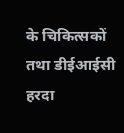के चिकित्सकों तथा डीईआईसी हरदा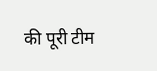की पूरी टीम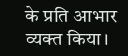के प्रति आभार व्यक्त किया।